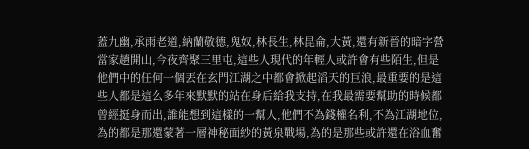蓋九幽,承雨老道,納蘭敬德,鬼奴,林長生,林昆侖,大黃,還有新晉的暗字營當家趙開山,今夜齊聚三里屯,這些人現代的年輕人或許會有些陌生,但是他們中的任何一個丟在玄門江湖之中都會掀起滔天的巨浪,最重要的是這些人都是這么多年來默默的站在身后給我支持,在我最需要幫助的時候都曾經挺身而出,誰能想到這樣的一幫人,他們不為錢權名利,不為江湖地位,為的都是那還蒙著一層神秘面紗的黃泉戰場,為的是那些或許還在浴血奮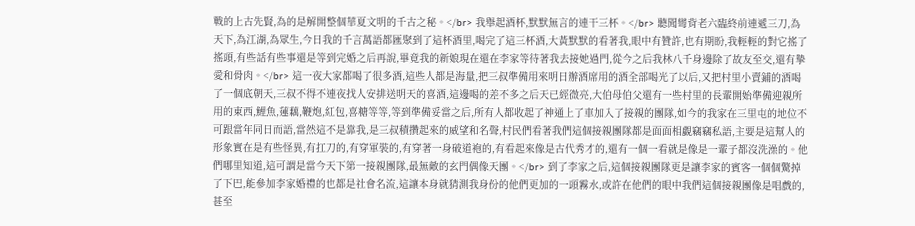戰的上古先賢,為的是解開整個華夏文明的千古之秘。</br> 我舉起酒杯,默默無言的連干三杯。</br> 聽聞彎背老六臨終前連遞三刀,為天下,為江湖,為眾生,今日我的千言萬語都匯聚到了這杯酒里,喝完了這三杯酒,大黃默默的看著我,眼中有贊許,也有期盼,我輕輕的對它搖了搖頭,有些話有些事還是等到完婚之后再說,畢竟我的新娘現在還在李家等待著我去接她過門,從今之后我林八千身邊除了故友至交,還有摯愛和骨肉。</br> 這一夜大家都喝了很多酒,這些人都是海量,把三叔準備用來明日辦酒席用的酒全部喝光了以后,又把村里小賣鋪的酒喝了一個底朝天,三叔不得不連夜找人安排送明天的喜酒,這邊喝的差不多之后天已經微亮,大伯母伯父還有一些村里的長輩開始準備迎親所用的東西,鯉魚,蓮藕,鞭炮,紅包,喜糖等等,等到準備妥當之后,所有人都收起了神通上了車加入了接親的團隊,如今的我家在三里屯的地位不可跟當年同日而語,當然這不是靠我,是三叔積攢起來的威望和名聲,村民們看著我們這個接親團隊都是面面相覷竊竊私語,主要是這幫人的形象實在是有些怪異,有扛刀的,有穿軍裝的,有穿著一身破道袍的,有看起來像是古代秀才的,還有一個一看就是像是一輩子都沒洗澡的。他們哪里知道,這可謂是當今天下第一接親團隊,最無敵的玄門偶像天團。</br> 到了李家之后,這個接親團隊更是讓李家的賓客一個個驚掉了下巴,能參加李家婚禮的也都是社會名流,這讓本身就猜測我身份的他們更加的一頭霧水,或許在他們的眼中我們這個接親團像是唱戲的,甚至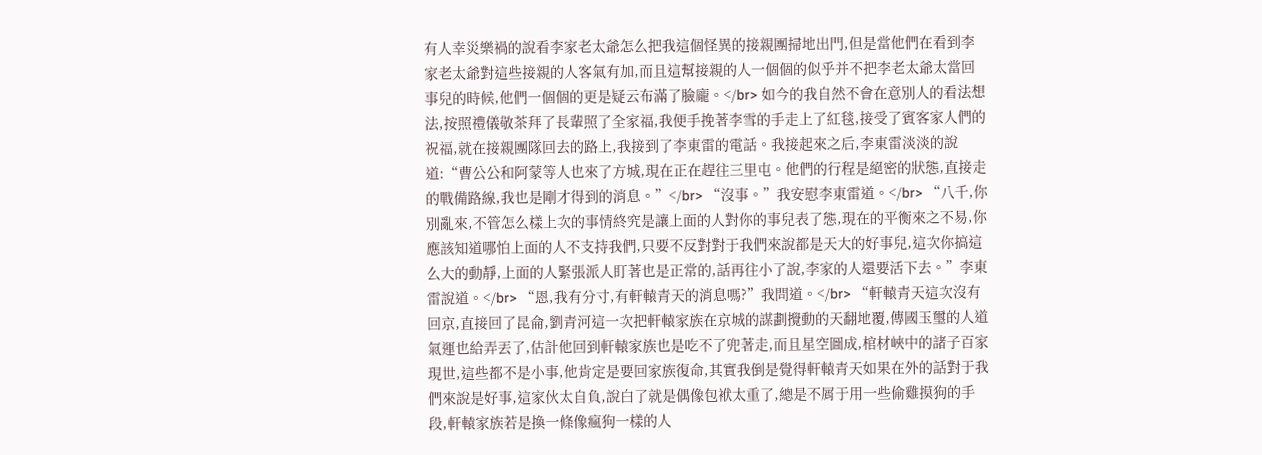有人幸災樂禍的說看李家老太爺怎么把我這個怪異的接親團掃地出門,但是當他們在看到李家老太爺對這些接親的人客氣有加,而且這幫接親的人一個個的似乎并不把李老太爺太當回事兒的時候,他們一個個的更是疑云布滿了臉龐。</br> 如今的我自然不會在意別人的看法想法,按照禮儀敬茶拜了長輩照了全家福,我便手挽著李雪的手走上了紅毯,接受了賓客家人們的祝福,就在接親團隊回去的路上,我接到了李東雷的電話。我接起來之后,李東雷淡淡的說道:“曹公公和阿蒙等人也來了方城,現在正在趕往三里屯。他們的行程是絕密的狀態,直接走的戰備路線,我也是剛才得到的消息。”</br> “沒事。”我安慰李東雷道。</br> “八千,你別亂來,不管怎么樣上次的事情終究是讓上面的人對你的事兒表了態,現在的平衡來之不易,你應該知道哪怕上面的人不支持我們,只要不反對對于我們來說都是天大的好事兒,這次你搞這么大的動靜,上面的人緊張派人盯著也是正常的,話再往小了說,李家的人還要活下去。”李東雷說道。</br> “恩,我有分寸,有軒轅青天的消息嗎?”我問道。</br> “軒轅青天這次沒有回京,直接回了昆侖,劉青河這一次把軒轅家族在京城的謀劃攪動的天翻地覆,傳國玉璽的人道氣運也給弄丟了,估計他回到軒轅家族也是吃不了兜著走,而且星空圖成,棺材峽中的諸子百家現世,這些都不是小事,他肯定是要回家族復命,其實我倒是覺得軒轅青天如果在外的話對于我們來說是好事,這家伙太自負,說白了就是偶像包袱太重了,總是不屑于用一些偷雞摸狗的手段,軒轅家族若是換一條像瘋狗一樣的人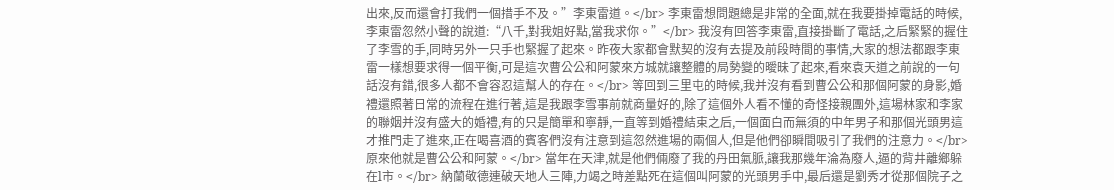出來,反而還會打我們一個措手不及。”李東雷道。</br> 李東雷想問題總是非常的全面,就在我要掛掉電話的時候,李東雷忽然小聲的說道:“八千,對我姐好點,當我求你。”</br> 我沒有回答李東雷,直接掛斷了電話,之后緊緊的握住了李雪的手,同時另外一只手也緊握了起來。昨夜大家都會默契的沒有去提及前段時間的事情,大家的想法都跟李東雷一樣想要求得一個平衡,可是這次曹公公和阿蒙來方城就讓整體的局勢變的曖昧了起來,看來袁天道之前說的一句話沒有錯,很多人都不會容忍這幫人的存在。</br> 等回到三里屯的時候,我并沒有看到曹公公和那個阿蒙的身影,婚禮還照著日常的流程在進行著,這是我跟李雪事前就商量好的,除了這個外人看不懂的奇怪接親團外,這場林家和李家的聯姻并沒有盛大的婚禮,有的只是簡單和寧靜,一直等到婚禮結束之后,一個面白而無須的中年男子和那個光頭男這才推門走了進來,正在喝喜酒的賓客們沒有注意到這忽然進場的兩個人,但是他們卻瞬間吸引了我們的注意力。</br> 原來他就是曹公公和阿蒙。</br> 當年在天津,就是他們倆廢了我的丹田氣脈,讓我那幾年淪為廢人,逼的背井離鄉躲在l市。</br> 納蘭敬德連破天地人三陣,力竭之時差點死在這個叫阿蒙的光頭男手中,最后還是劉秀才從那個院子之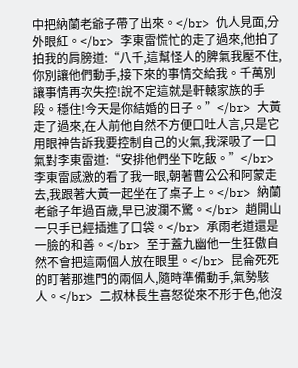中把納蘭老爺子帶了出來。</br> 仇人見面,分外眼紅。</br> 李東雷慌忙的走了過來,他拍了拍我的肩膀道:“八千,這幫怪人的脾氣我壓不住,你別讓他們動手,接下來的事情交給我。千萬別讓事情再次失控!說不定這就是軒轅家族的手段。穩住!今天是你結婚的日子。”</br> 大黃走了過來,在人前他自然不方便口吐人言,只是它用眼神告訴我要控制自己的火氣,我深吸了一口氣對李東雷道:“安排他們坐下吃飯。”</br> 李東雷感激的看了我一眼,朝著曹公公和阿蒙走去,我跟著大黃一起坐在了桌子上。</br> 納蘭老爺子年過百歲,早已波瀾不驚。</br> 趙開山一只手已經插進了口袋。</br> 承雨老道還是一臉的和善。</br> 至于蓋九幽他一生狂傲自然不會把這兩個人放在眼里。</br> 昆侖死死的盯著那進門的兩個人,隨時準備動手,氣勢駭人。</br> 二叔林長生喜怒從來不形于色,他沒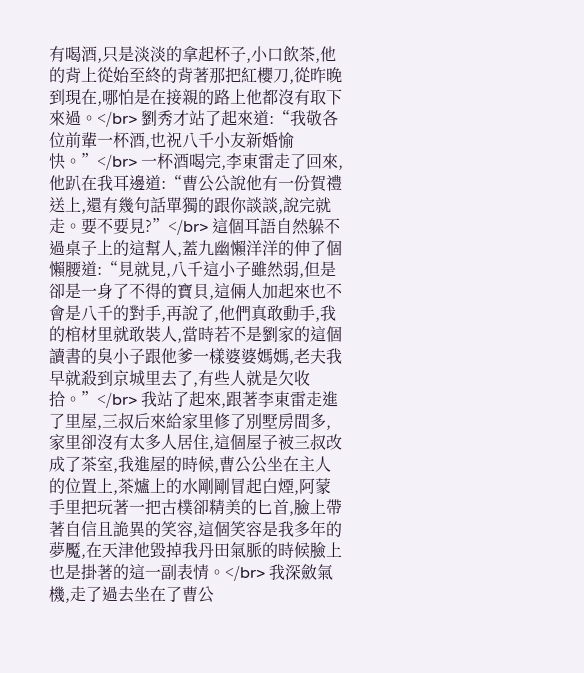有喝酒,只是淡淡的拿起杯子,小口飲茶,他的背上從始至終的背著那把紅櫻刀,從昨晚到現在,哪怕是在接親的路上他都沒有取下來過。</br> 劉秀才站了起來道:“我敬各位前輩一杯酒,也祝八千小友新婚愉快。”</br> 一杯酒喝完,李東雷走了回來,他趴在我耳邊道:“曹公公說他有一份賀禮送上,還有幾句話單獨的跟你談談,說完就走。要不要見?”</br> 這個耳語自然躲不過桌子上的這幫人,蓋九幽懶洋洋的伸了個懶腰道:“見就見,八千這小子雖然弱,但是卻是一身了不得的寶貝,這倆人加起來也不會是八千的對手,再說了,他們真敢動手,我的棺材里就敢裝人,當時若不是劉家的這個讀書的臭小子跟他爹一樣婆婆媽媽,老夫我早就殺到京城里去了,有些人就是欠收拾。”</br> 我站了起來,跟著李東雷走進了里屋,三叔后來給家里修了別墅房間多,家里卻沒有太多人居住,這個屋子被三叔改成了茶室,我進屋的時候,曹公公坐在主人的位置上,茶爐上的水剛剛冒起白煙,阿蒙手里把玩著一把古樸卻精美的匕首,臉上帶著自信且詭異的笑容,這個笑容是我多年的夢魘,在天津他毀掉我丹田氣脈的時候臉上也是掛著的這一副表情。</br> 我深斂氣機,走了過去坐在了曹公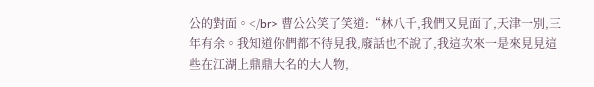公的對面。</br> 曹公公笑了笑道:“林八千,我們又見面了,天津一別,三年有余。我知道你們都不待見我,廢話也不說了,我這次來一是來見見這些在江湖上鼎鼎大名的大人物,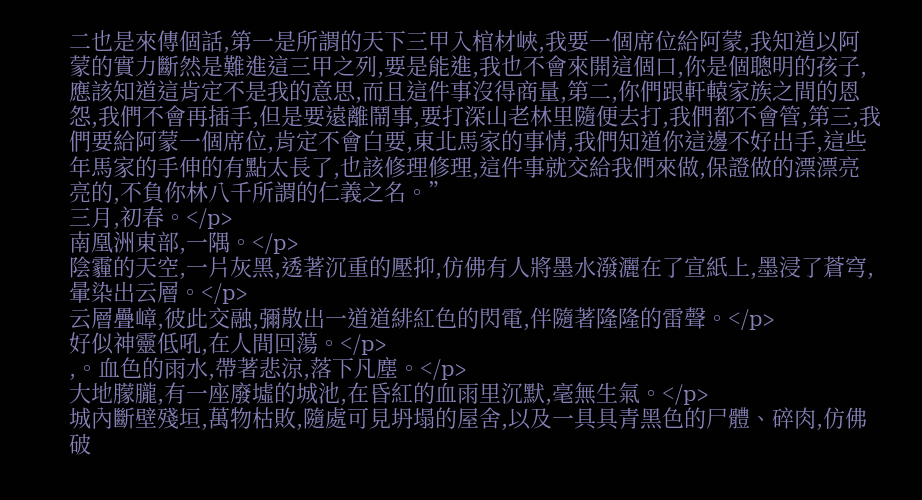二也是來傳個話,第一是所謂的天下三甲入棺材峽,我要一個席位給阿蒙,我知道以阿蒙的實力斷然是難進這三甲之列,要是能進,我也不會來開這個口,你是個聰明的孩子,應該知道這肯定不是我的意思,而且這件事沒得商量,第二,你們跟軒轅家族之間的恩怨,我們不會再插手,但是要遠離鬧事,要打深山老林里隨便去打,我們都不會管,第三,我們要給阿蒙一個席位,肯定不會白要,東北馬家的事情,我們知道你這邊不好出手,這些年馬家的手伸的有點太長了,也該修理修理,這件事就交給我們來做,保證做的漂漂亮亮的,不負你林八千所謂的仁義之名。”
三月,初春。</p>
南凰洲東部,一隅。</p>
陰霾的天空,一片灰黑,透著沉重的壓抑,仿佛有人將墨水潑灑在了宣紙上,墨浸了蒼穹,暈染出云層。</p>
云層疊嶂,彼此交融,彌散出一道道緋紅色的閃電,伴隨著隆隆的雷聲。</p>
好似神靈低吼,在人間回蕩。</p>
,。血色的雨水,帶著悲涼,落下凡塵。</p>
大地朦朧,有一座廢墟的城池,在昏紅的血雨里沉默,毫無生氣。</p>
城內斷壁殘垣,萬物枯敗,隨處可見坍塌的屋舍,以及一具具青黑色的尸體、碎肉,仿佛破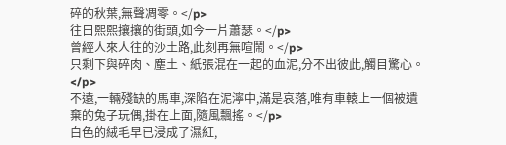碎的秋葉,無聲凋零。</p>
往日熙熙攘攘的街頭,如今一片蕭瑟。</p>
曾經人來人往的沙土路,此刻再無喧鬧。</p>
只剩下與碎肉、塵土、紙張混在一起的血泥,分不出彼此,觸目驚心。</p>
不遠,一輛殘缺的馬車,深陷在泥濘中,滿是哀落,唯有車轅上一個被遺棄的兔子玩偶,掛在上面,隨風飄搖。</p>
白色的絨毛早已浸成了濕紅,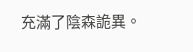充滿了陰森詭異。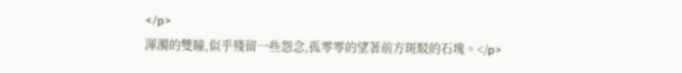</p>
渾濁的雙瞳,似乎殘留一些怨念,孤零零的望著前方斑駁的石塊。</p>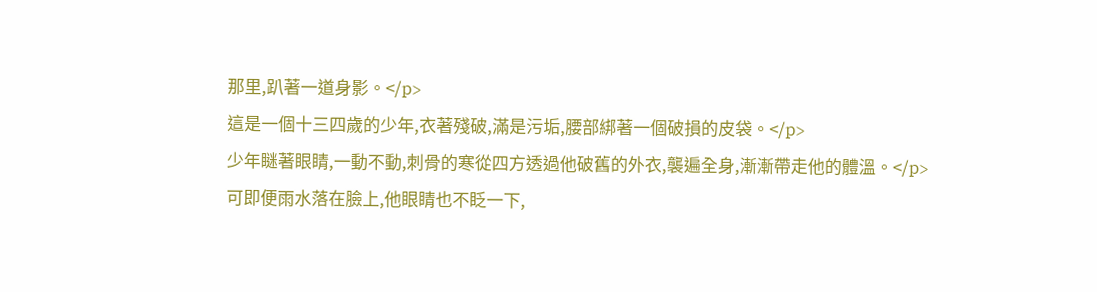那里,趴著一道身影。</p>
這是一個十三四歲的少年,衣著殘破,滿是污垢,腰部綁著一個破損的皮袋。</p>
少年瞇著眼睛,一動不動,刺骨的寒從四方透過他破舊的外衣,襲遍全身,漸漸帶走他的體溫。</p>
可即便雨水落在臉上,他眼睛也不眨一下,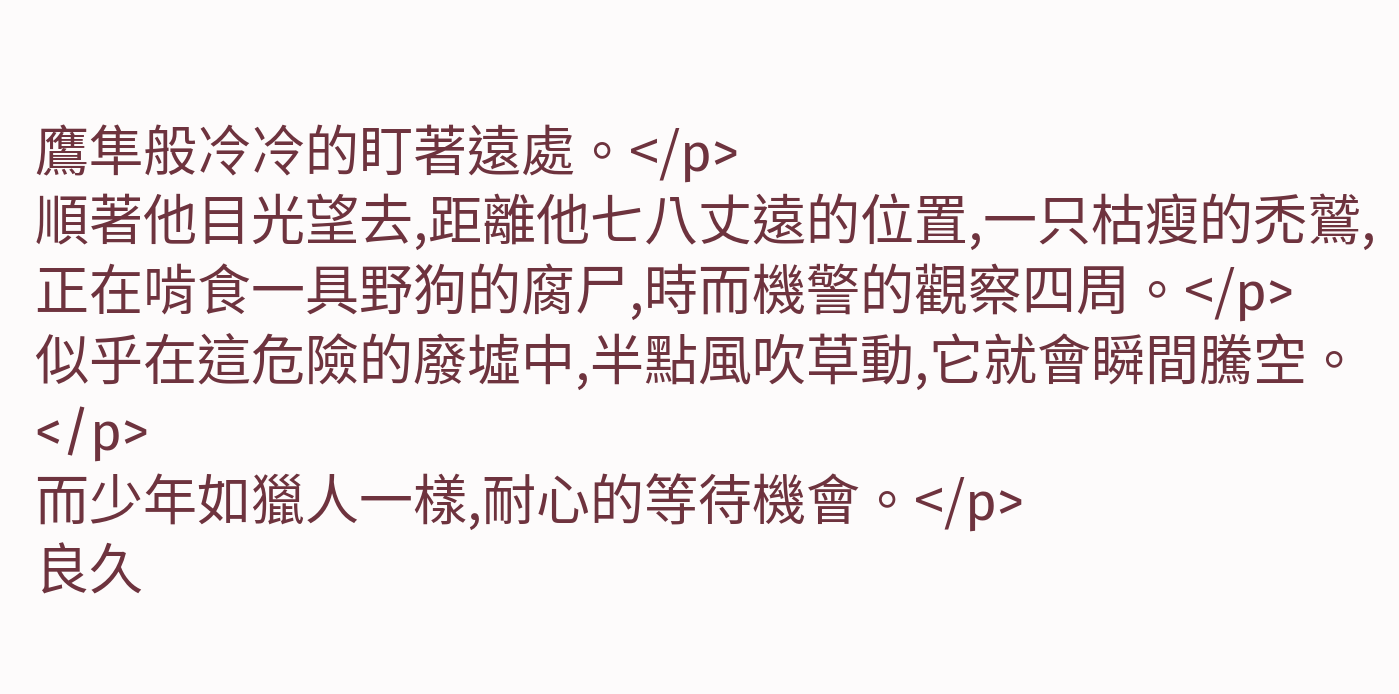鷹隼般冷冷的盯著遠處。</p>
順著他目光望去,距離他七八丈遠的位置,一只枯瘦的禿鷲,正在啃食一具野狗的腐尸,時而機警的觀察四周。</p>
似乎在這危險的廢墟中,半點風吹草動,它就會瞬間騰空。</p>
而少年如獵人一樣,耐心的等待機會。</p>
良久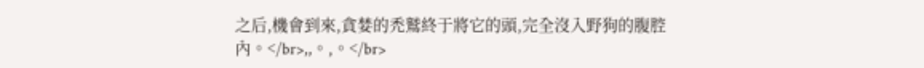之后,機會到來,貪婪的禿鷲終于將它的頭,完全沒入野狗的腹腔內。</br>,,。,。</br>